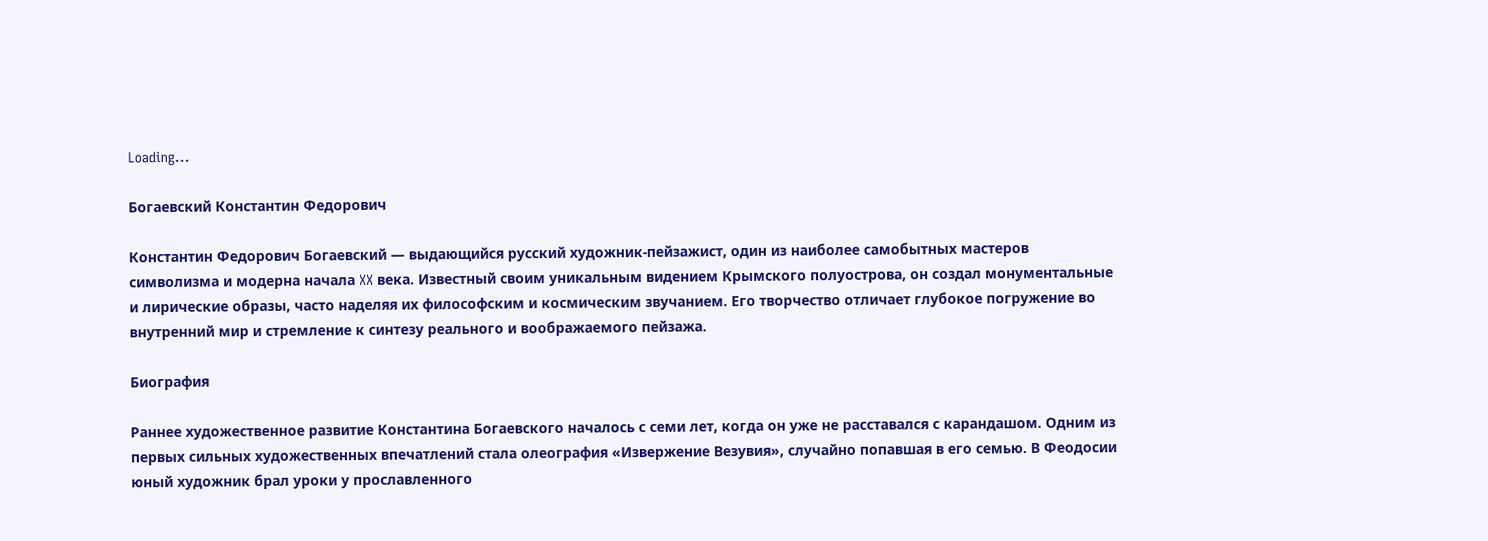Loading...

Богаевский Константин Федорович

Константин Федорович Богаевский — выдающийся русский художник-пейзажист, один из наиболее самобытных мастеров символизма и модерна начала XX века. Известный своим уникальным видением Крымского полуострова, он создал монументальные и лирические образы, часто наделяя их философским и космическим звучанием. Его творчество отличает глубокое погружение во внутренний мир и стремление к синтезу реального и воображаемого пейзажа.

Биография

Раннее художественное развитие Константина Богаевского началось с семи лет, когда он уже не расставался с карандашом. Одним из первых сильных художественных впечатлений стала олеография «Извержение Везувия», случайно попавшая в его семью. В Феодосии юный художник брал уроки у прославленного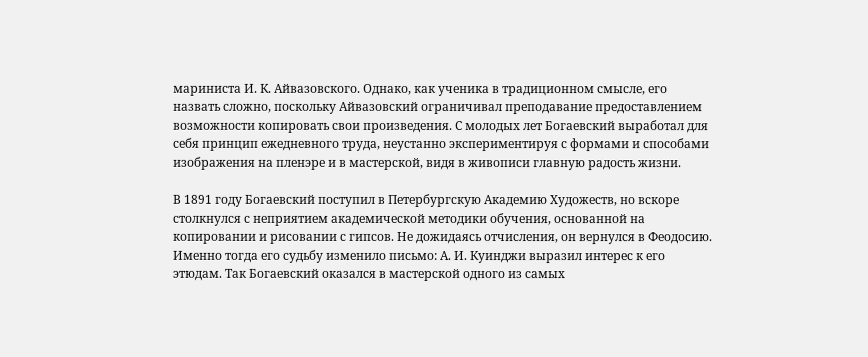мариниста И. К. Айвазовского. Однако, как ученика в традиционном смысле, его назвать сложно, поскольку Айвазовский ограничивал преподавание предоставлением возможности копировать свои произведения. С молодых лет Богаевский выработал для себя принцип ежедневного труда, неустанно экспериментируя с формами и способами изображения на пленэре и в мастерской, видя в живописи главную радость жизни.

В 1891 году Богаевский поступил в Петербургскую Академию Художеств, но вскоре столкнулся с неприятием академической методики обучения, основанной на копировании и рисовании с гипсов. Не дожидаясь отчисления, он вернулся в Феодосию. Именно тогда его судьбу изменило письмо: А. И. Куинджи выразил интерес к его этюдам. Так Богаевский оказался в мастерской одного из самых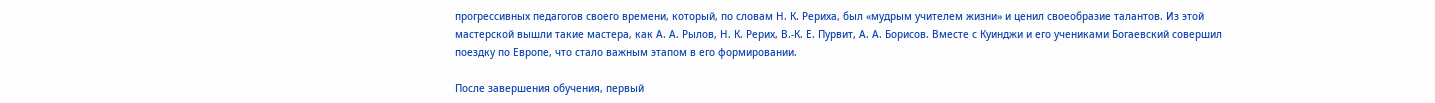прогрессивных педагогов своего времени, который, по словам Н. К. Рериха, был «мудрым учителем жизни» и ценил своеобразие талантов. Из этой мастерской вышли такие мастера, как А. А. Рылов, Н. К. Рерих, В.-К. Е. Пурвит, А. А. Борисов. Вместе с Куинджи и его учениками Богаевский совершил поездку по Европе, что стало важным этапом в его формировании.

После завершения обучения, первый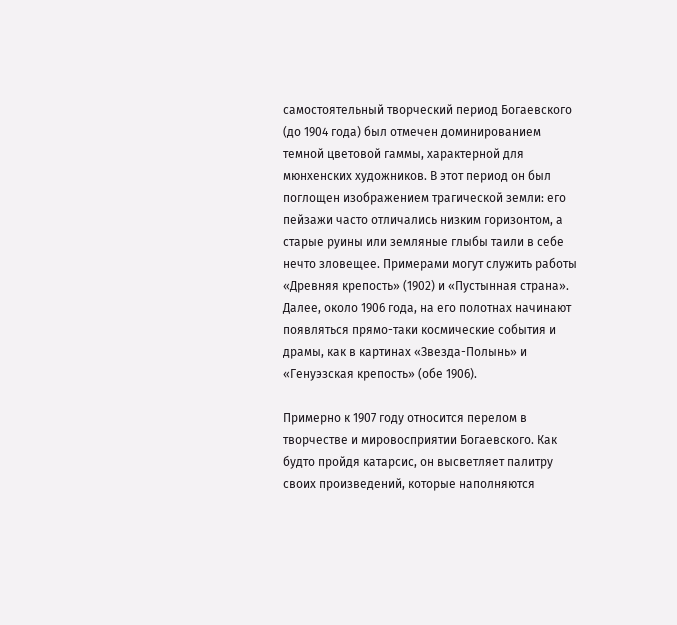самостоятельный творческий период Богаевского (до 1904 года) был отмечен доминированием темной цветовой гаммы, характерной для мюнхенских художников. В этот период он был поглощен изображением трагической земли: его пейзажи часто отличались низким горизонтом, а старые руины или земляные глыбы таили в себе нечто зловещее. Примерами могут служить работы «Древняя крепость» (1902) и «Пустынная страна». Далее, около 1906 года, на его полотнах начинают появляться прямо-таки космические события и драмы, как в картинах «Звезда-Полынь» и «Генуэзская крепость» (обе 1906).

Примерно к 1907 году относится перелом в творчестве и мировосприятии Богаевского. Как будто пройдя катарсис, он высветляет палитру своих произведений, которые наполняются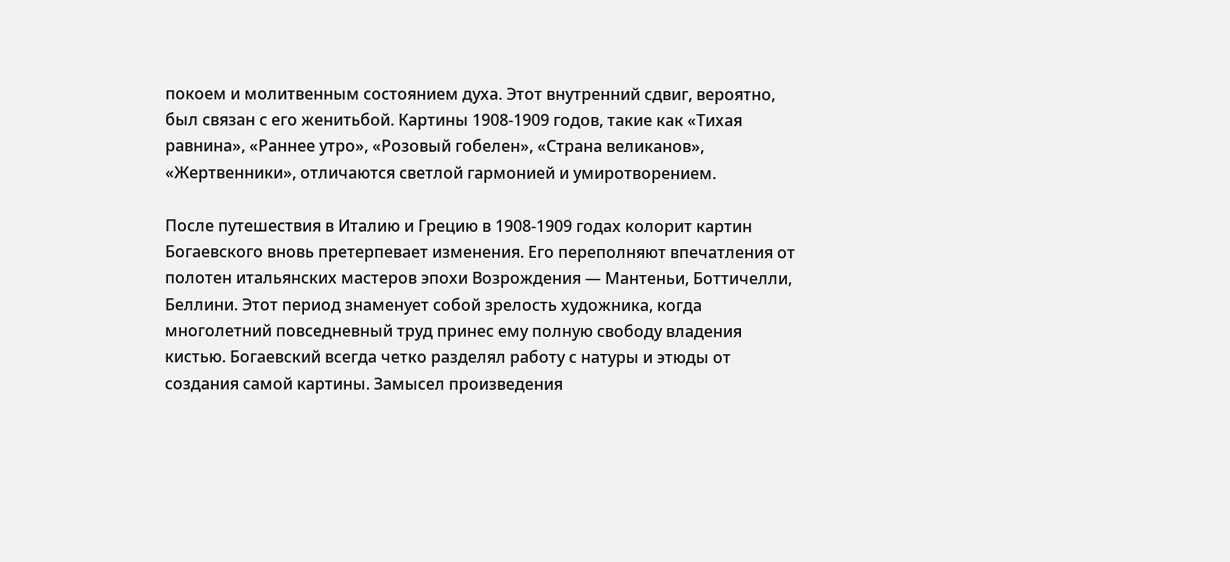покоем и молитвенным состоянием духа. Этот внутренний сдвиг, вероятно, был связан с его женитьбой. Картины 1908-1909 годов, такие как «Тихая равнина», «Раннее утро», «Розовый гобелен», «Страна великанов», «Жертвенники», отличаются светлой гармонией и умиротворением.

После путешествия в Италию и Грецию в 1908-1909 годах колорит картин Богаевского вновь претерпевает изменения. Его переполняют впечатления от полотен итальянских мастеров эпохи Возрождения — Мантеньи, Боттичелли, Беллини. Этот период знаменует собой зрелость художника, когда многолетний повседневный труд принес ему полную свободу владения кистью. Богаевский всегда четко разделял работу с натуры и этюды от создания самой картины. Замысел произведения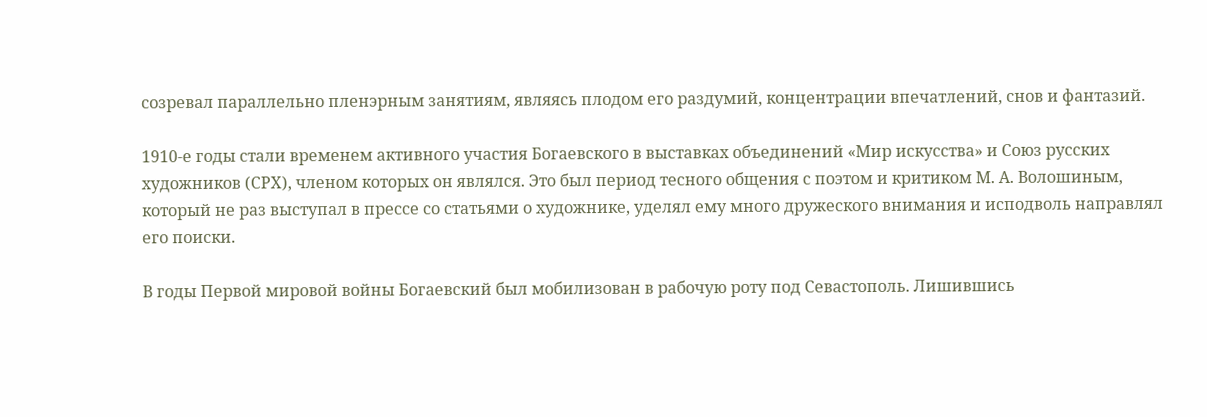созревал параллельно пленэрным занятиям, являясь плодом его раздумий, концентрации впечатлений, снов и фантазий.

1910-е годы стали временем активного участия Богаевского в выставках объединений «Мир искусства» и Союз русских художников (СРХ), членом которых он являлся. Это был период тесного общения с поэтом и критиком М. А. Волошиным, который не раз выступал в прессе со статьями о художнике, уделял ему много дружеского внимания и исподволь направлял его поиски.

В годы Первой мировой войны Богаевский был мобилизован в рабочую роту под Севастополь. Лишившись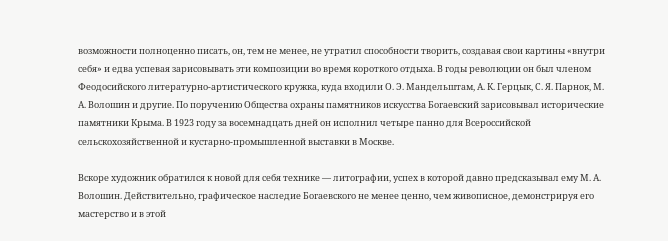возможности полноценно писать, он, тем не менее, не утратил способности творить, создавая свои картины «внутри себя» и едва успевая зарисовывать эти композиции во время короткого отдыха. В годы революции он был членом Феодосийского литературно-артистического кружка, куда входили О. Э. Мандельштам, А. К. Герцык, С. Я. Парнок, М. А. Волошин и другие. По поручению Общества охраны памятников искусства Богаевский зарисовывал исторические памятники Крыма. В 1923 году за восемнадцать дней он исполнил четыре панно для Всероссийской сельскохозяйственной и кустарно-промышленной выставки в Москве.

Вскоре художник обратился к новой для себя технике — литографии, успех в которой давно предсказывал ему М. А. Волошин. Действительно, графическое наследие Богаевского не менее ценно, чем живописное, демонстрируя его мастерство и в этой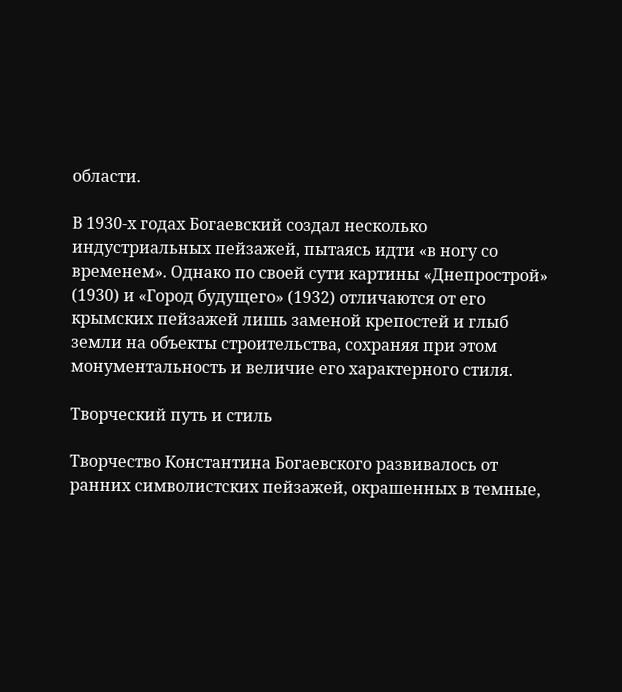области.

В 1930-х годах Богаевский создал несколько индустриальных пейзажей, пытаясь идти «в ногу со временем». Однако по своей сути картины «Днепрострой» (1930) и «Город будущего» (1932) отличаются от его крымских пейзажей лишь заменой крепостей и глыб земли на объекты строительства, сохраняя при этом монументальность и величие его характерного стиля.

Творческий путь и стиль

Творчество Константина Богаевского развивалось от ранних символистских пейзажей, окрашенных в темные,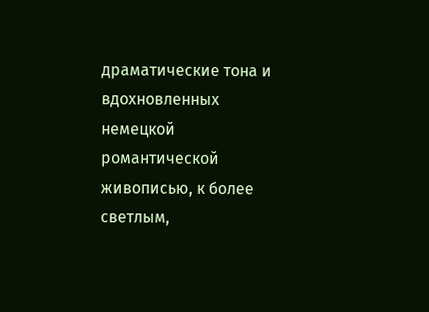драматические тона и вдохновленных немецкой романтической живописью, к более светлым,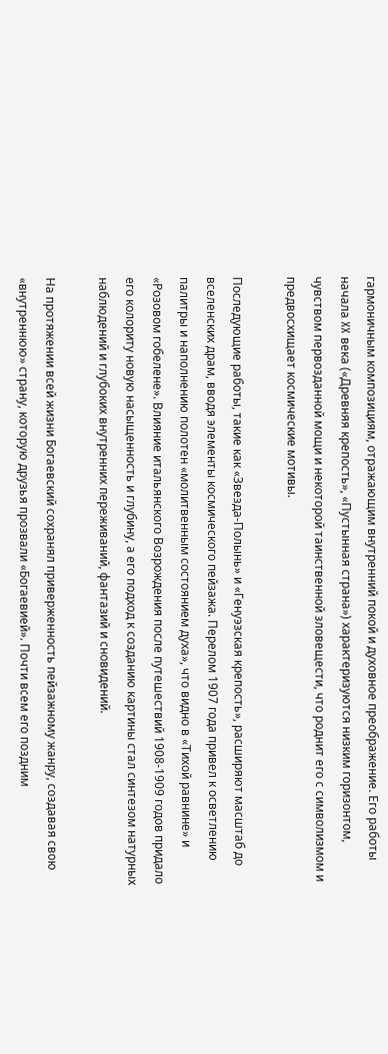гармоничным композициям, отражающим внутренний покой и духовное преображение. Его работы начала XX века («Древняя крепость», «Пустынная страна») характеризуются низким горизонтом, чувством первозданной мощи и некоторой таинственной зловещести, что роднит его с символизмом и предвосхищает космические мотивы.

Последующие работы, такие как «Звезда-Полынь» и «Генуэзская крепость», расширяют масштаб до вселенских драм, вводя элементы космического пейзажа. Перелом 1907 года привел к осветлению палитры и наполнению полотен «молитвенным состоянием духа», что видно в «Тихой равнине» и «Розовом гобелене». Влияние итальянского Возрождения после путешествий 1908-1909 годов придало его колориту новую насыщенность и глубину, а его подход к созданию картины стал синтезом натурных наблюдений и глубоких внутренних переживаний, фантазий и сновидений.

На протяжении всей жизни Богаевский сохранял приверженность пейзажному жанру, создавая свою «внутреннюю» страну, которую друзья прозвали «Богаевией». Почти всем его поздним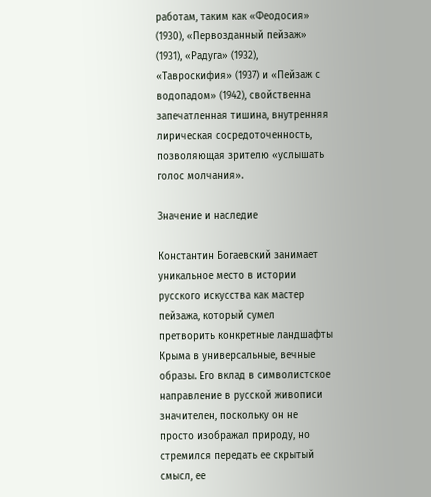работам, таким как «Феодосия» (1930), «Первозданный пейзаж» (1931), «Радуга» (1932), «Тавроскифия» (1937) и «Пейзаж с водопадом» (1942), свойственна запечатленная тишина, внутренняя лирическая сосредоточенность, позволяющая зрителю «услышать голос молчания».

Значение и наследие

Константин Богаевский занимает уникальное место в истории русского искусства как мастер пейзажа, который сумел претворить конкретные ландшафты Крыма в универсальные, вечные образы. Его вклад в символистское направление в русской живописи значителен, поскольку он не просто изображал природу, но стремился передать ее скрытый смысл, ее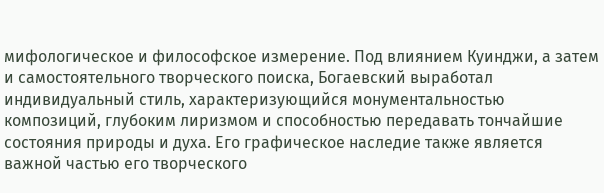мифологическое и философское измерение. Под влиянием Куинджи, а затем и самостоятельного творческого поиска, Богаевский выработал индивидуальный стиль, характеризующийся монументальностью композиций, глубоким лиризмом и способностью передавать тончайшие состояния природы и духа. Его графическое наследие также является важной частью его творческого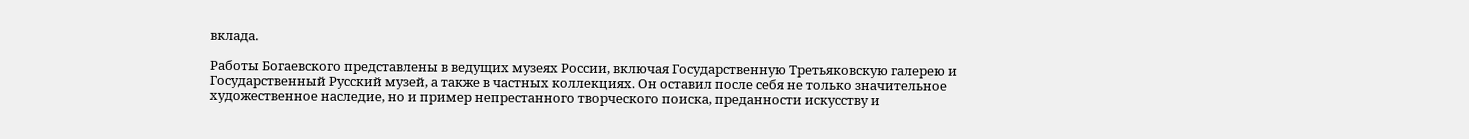вклада.

Работы Богаевского представлены в ведущих музеях России, включая Государственную Третьяковскую галерею и Государственный Русский музей, а также в частных коллекциях. Он оставил после себя не только значительное художественное наследие, но и пример непрестанного творческого поиска, преданности искусству и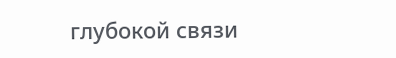глубокой связи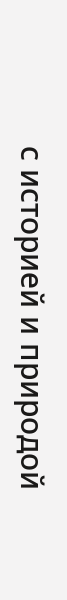с историей и природой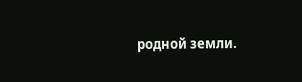родной земли.